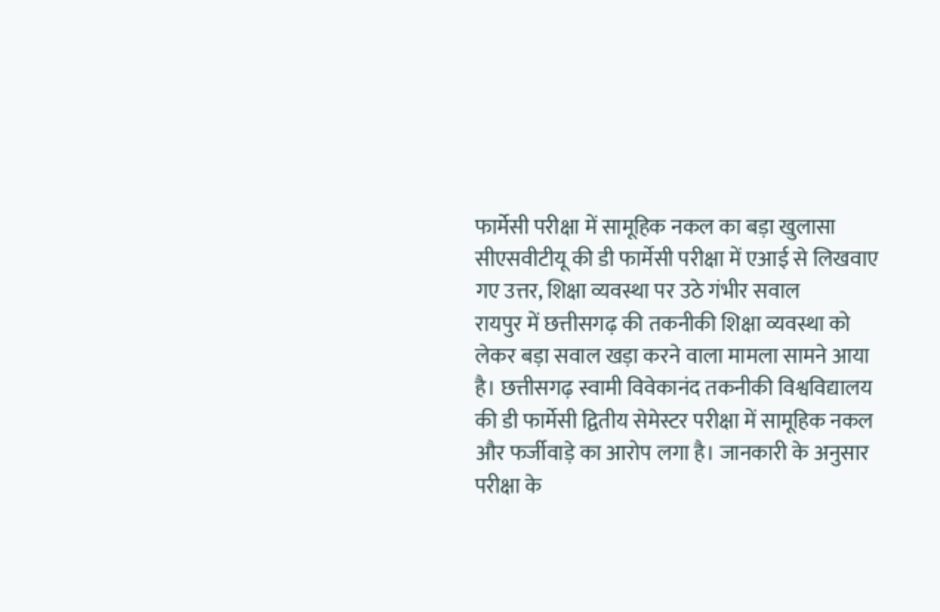फार्मेसी परीक्षा में सामूहिक नकल का बड़ा खुलासा
सीएसवीटीयू की डी फार्मेसी परीक्षा में एआई से लिखवाए गए उत्तर, शिक्षा व्यवस्था पर उठे गंभीर सवाल
रायपुर में छत्तीसगढ़ की तकनीकी शिक्षा व्यवस्था को लेकर बड़ा सवाल खड़ा करने वाला मामला सामने आया है। छत्तीसगढ़ स्वामी विवेकानंद तकनीकी विश्वविद्यालय की डी फार्मेसी द्वितीय सेमेस्टर परीक्षा में सामूहिक नकल और फर्जीवाड़े का आरोप लगा है। जानकारी के अनुसार परीक्षा के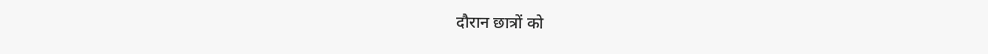दौरान छात्रों को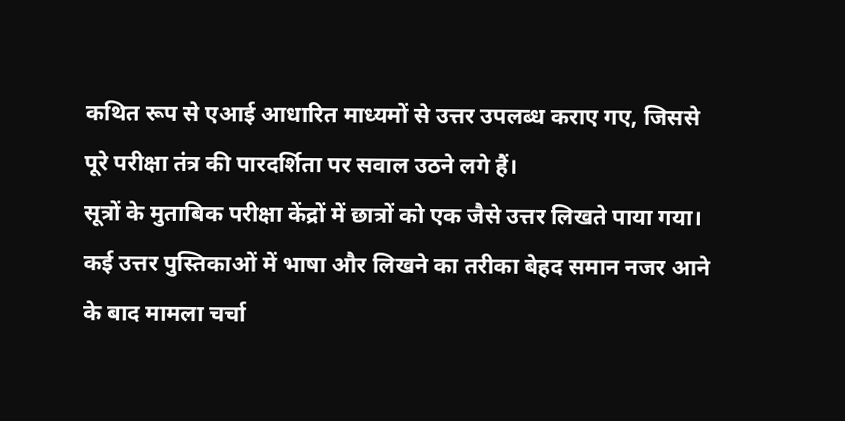कथित रूप से एआई आधारित माध्यमों से उत्तर उपलब्ध कराए गए, जिससे पूरे परीक्षा तंत्र की पारदर्शिता पर सवाल उठने लगे हैं।
सूत्रों के मुताबिक परीक्षा केंद्रों में छात्रों को एक जैसे उत्तर लिखते पाया गया। कई उत्तर पुस्तिकाओं में भाषा और लिखने का तरीका बेहद समान नजर आने के बाद मामला चर्चा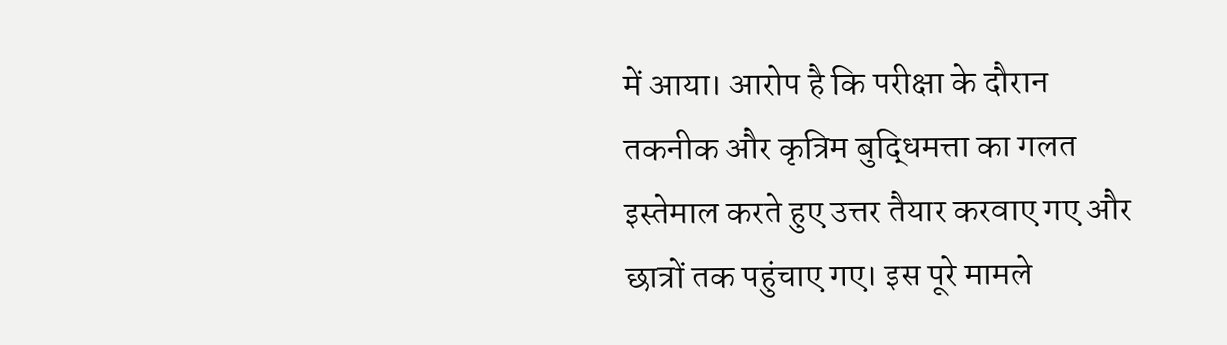में आया। आरोप है कि परीक्षा के दौरान तकनीक और कृत्रिम बुद्धिमत्ता का गलत इस्तेमाल करते हुए उत्तर तैयार करवाए गए और छात्रों तक पहुंचाए गए। इस पूरे मामले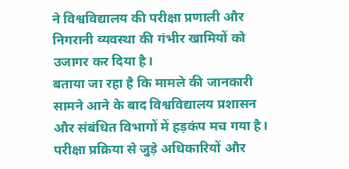ने विश्वविद्यालय की परीक्षा प्रणाली और निगरानी व्यवस्था की गंभीर खामियों को उजागर कर दिया है।
बताया जा रहा है कि मामले की जानकारी सामने आने के बाद विश्वविद्यालय प्रशासन और संबंधित विभागों में हड़कंप मच गया है। परीक्षा प्रक्रिया से जुड़े अधिकारियों और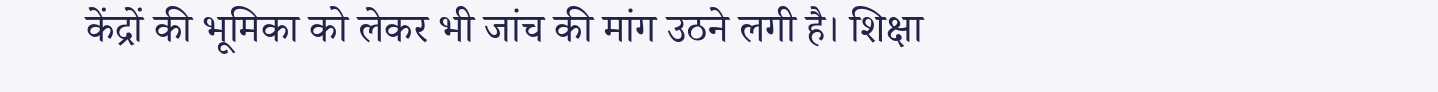केंद्रों की भूमिका को लेकर भी जांच की मांग उठने लगी है। शिक्षा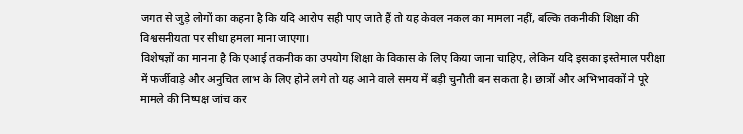जगत से जुड़े लोगों का कहना है कि यदि आरोप सही पाए जाते हैं तो यह केवल नकल का मामला नहीं, बल्कि तकनीकी शिक्षा की विश्वसनीयता पर सीधा हमला माना जाएगा।
विशेषज्ञों का मानना है कि एआई तकनीक का उपयोग शिक्षा के विकास के लिए किया जाना चाहिए, लेकिन यदि इसका इस्तेमाल परीक्षा में फर्जीवाड़े और अनुचित लाभ के लिए होने लगे तो यह आने वाले समय में बड़ी चुनौती बन सकता है। छात्रों और अभिभावकों ने पूरे मामले की निष्पक्ष जांच कर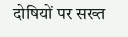दोषियों पर सख्त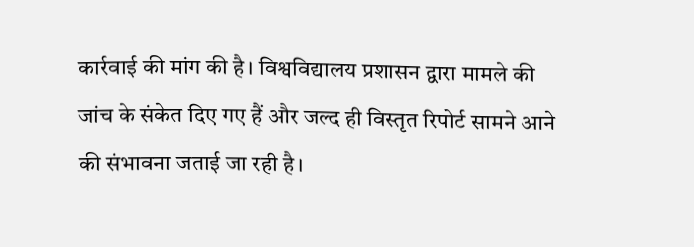कार्रवाई की मांग की है। विश्वविद्यालय प्रशासन द्वारा मामले की जांच के संकेत दिए गए हैं और जल्द ही विस्तृत रिपोर्ट सामने आने की संभावना जताई जा रही है।